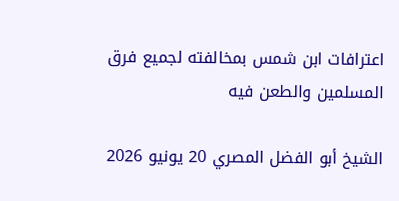اعترافات ابن شمس بمخالفته لجميع فرق المسلمين والطعن فيه

الشيخ أبو الفضل المصري 20 يونيو 2026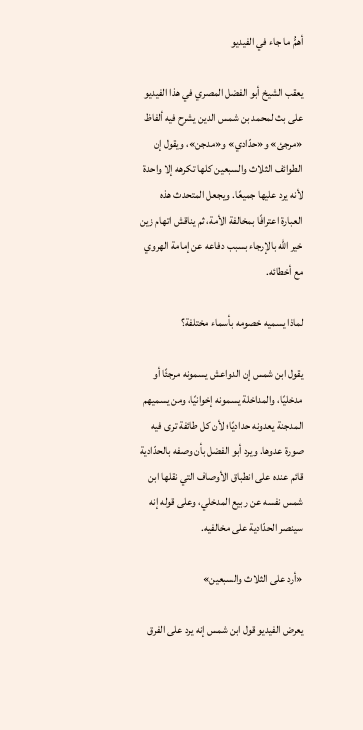أهمُّ ما جاء في الفيديو

يعقب الشيخ أبو الفضل المصري في هذا الفيديو على بث لمحمد بن شمس الدين يشرح فيه ألفاظ «مرجئ» و«حدّادي» و«مدجن»، ويقول إن الطوائف الثلاث والسبعين كلها تكرهه إلا واحدة لأنه يرد عليها جميعًا. ويجعل المتحدث هذه العبارة اعترافًا بمخالفة الأمة، ثم يناقش اتهام زين خير الله بالإرجاء بسبب دفاعه عن إمامة الهروي مع أخطائه.

لماذا يسميه خصومه بأسماء مختلفة؟

يقول ابن شمس إن الدواعش يسمونه مرجئًا أو مدخليًا، والمداخلة يسمونه إخوانيًا، ومن يسميهم المدجنة يعدونه حداديًا؛ لأن كل طائفة ترى فيه صورة عدوها. ويرد أبو الفضل بأن وصفه بالحدّادية قائم عنده على انطباق الأوصاف التي نقلها ابن شمس نفسه عن ربيع المدخلي، وعلى قوله إنه سينصر الحدّادية على مخالفيه.

«أرد على الثلاث والسبعين»

يعرض الفيديو قول ابن شمس إنه يرد على الفرق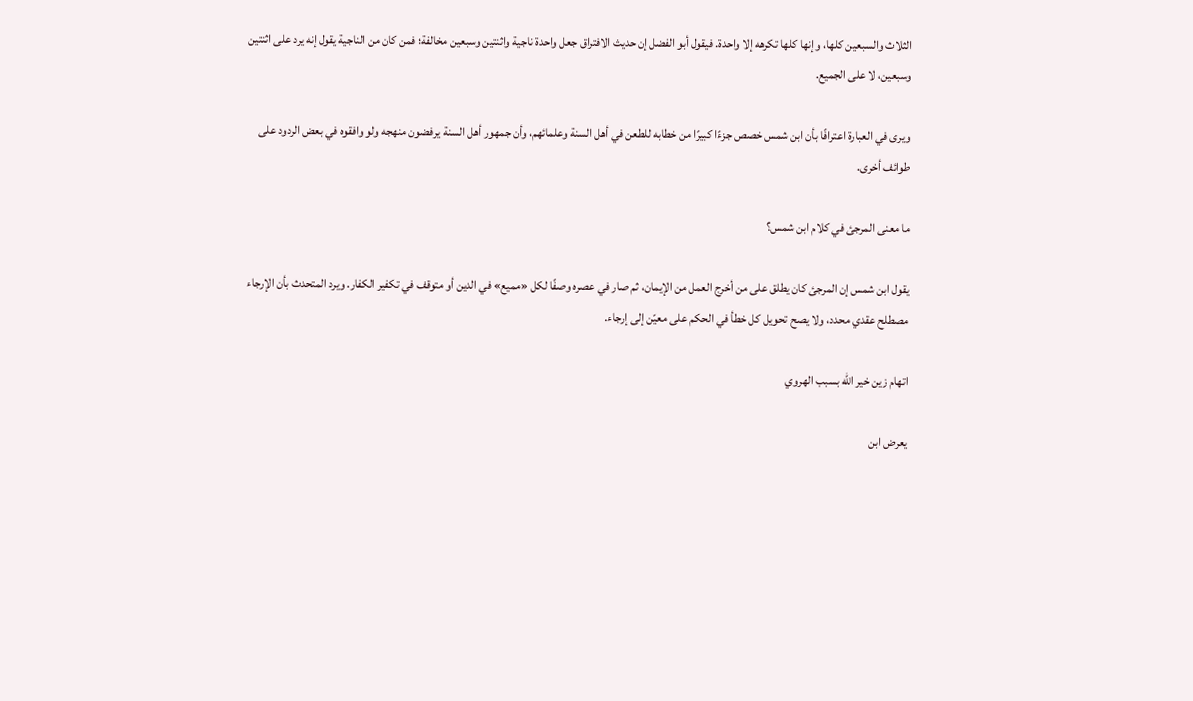الثلاث والسبعين كلها، وإنها كلها تكرهه إلا واحدة. فيقول أبو الفضل إن حديث الافتراق جعل واحدة ناجية واثنتين وسبعين مخالفة؛ فمن كان من الناجية يقول إنه يرد على اثنتين وسبعين، لا على الجميع.

ويرى في العبارة اعترافًا بأن ابن شمس خصص جزءًا كبيرًا من خطابه للطعن في أهل السنة وعلمائهم، وأن جمهور أهل السنة يرفضون منهجه ولو وافقوه في بعض الردود على طوائف أخرى.

ما معنى المرجئ في كلام ابن شمس؟

يقول ابن شمس إن المرجئ كان يطلق على من أخرج العمل من الإيمان، ثم صار في عصره وصفًا لكل «مميع» في الدين أو متوقف في تكفير الكفار. ويرد المتحدث بأن الإرجاء مصطلح عقدي محدد، ولا يصح تحويل كل خطأ في الحكم على معيّن إلى إرجاء.

اتهام زين خير الله بسبب الهروي

يعرض ابن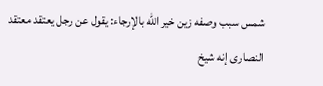شمس سبب وصفه زين خير الله بالإرجاء: يقول عن رجل يعتقد معتقد النصارى إنه شيخ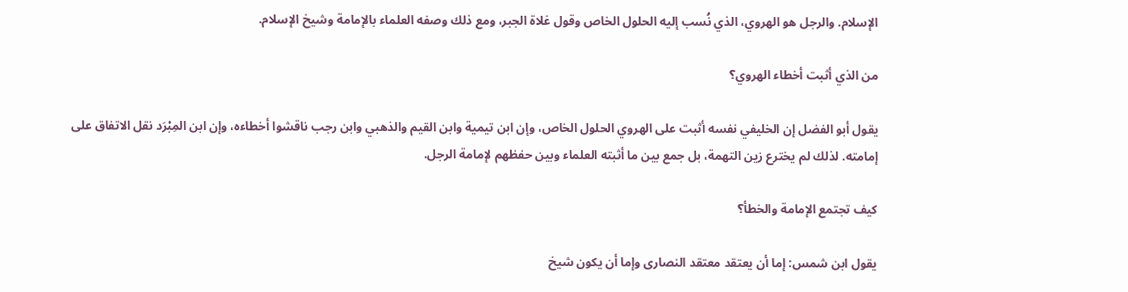الإسلام. والرجل هو الهروي، الذي نُسب إليه الحلول الخاص وقول غلاة الجبر، ومع ذلك وصفه العلماء بالإمامة وشيخ الإسلام.

من الذي أثبت أخطاء الهروي؟

يقول أبو الفضل إن الخليفي نفسه أثبت على الهروي الحلول الخاص، وإن ابن تيمية وابن القيم والذهبي وابن رجب ناقشوا أخطاءه، وإن ابن المِبْرَد نقل الاتفاق على إمامته. لذلك لم يخترع زين التهمة، بل جمع بين ما أثبته العلماء وبين حفظهم لإمامة الرجل.

كيف تجتمع الإمامة والخطأ؟

يقول ابن شمس: إما أن يعتقد معتقد النصارى وإما أن يكون شيخ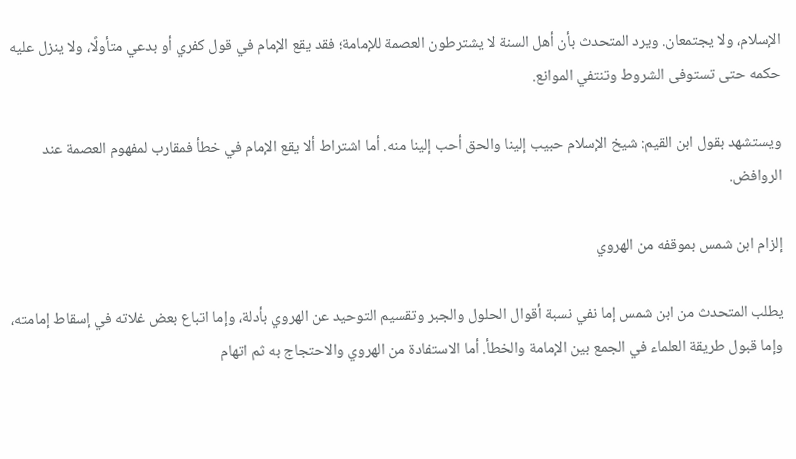الإسلام، ولا يجتمعان. ويرد المتحدث بأن أهل السنة لا يشترطون العصمة للإمامة؛ فقد يقع الإمام في قول كفري أو بدعي متأولًا، ولا ينزل عليه حكمه حتى تستوفى الشروط وتنتفي الموانع.

ويستشهد بقول ابن القيم: شيخ الإسلام حبيب إلينا والحق أحب إلينا منه. أما اشتراط ألا يقع الإمام في خطأ فمقارب لمفهوم العصمة عند الروافض.

إلزام ابن شمس بموقفه من الهروي

يطلب المتحدث من ابن شمس إما نفي نسبة أقوال الحلول والجبر وتقسيم التوحيد عن الهروي بأدلة، وإما اتباع بعض غلاته في إسقاط إمامته، وإما قبول طريقة العلماء في الجمع بين الإمامة والخطأ. أما الاستفادة من الهروي والاحتجاج به ثم اتهام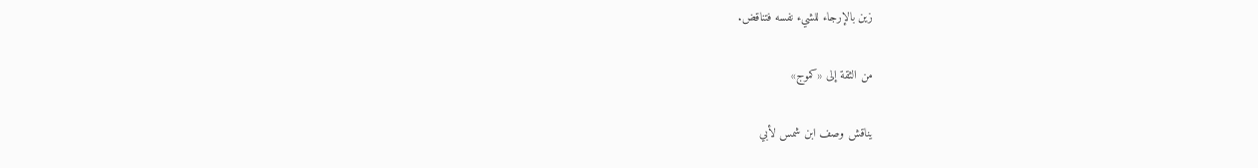زين بالإرجاء للشيء نفسه فتناقض.

من الثقة إلى «كموج»

يناقش وصف ابن شمس لأبي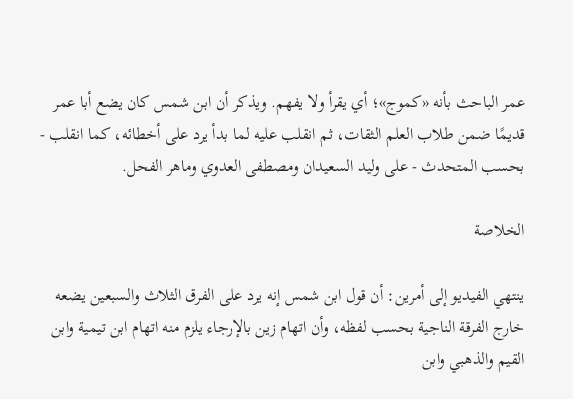عمر الباحث بأنه «كموج»؛ أي يقرأ ولا يفهم. ويذكر أن ابن شمس كان يضع أبا عمر قديمًا ضمن طلاب العلم الثقات، ثم انقلب عليه لما بدأ يرد على أخطائه، كما انقلب - بحسب المتحدث - على وليد السعيدان ومصطفى العدوي وماهر الفحل.

الخلاصة

ينتهي الفيديو إلى أمرين: أن قول ابن شمس إنه يرد على الفرق الثلاث والسبعين يضعه خارج الفرقة الناجية بحسب لفظه، وأن اتهام زين بالإرجاء يلزم منه اتهام ابن تيمية وابن القيم والذهبي وابن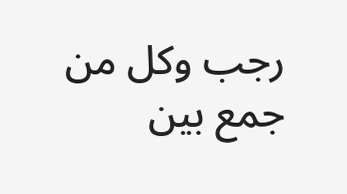رجب وكل من جمع بين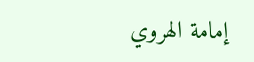إمامة الهروي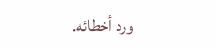ورد أخطائه.